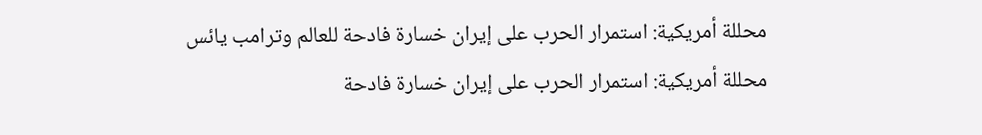محللة أمريكية: استمرار الحرب على إيران خسارة فادحة للعالم وترامب يائس
محللة أمريكية: استمرار الحرب على إيران خسارة فادحة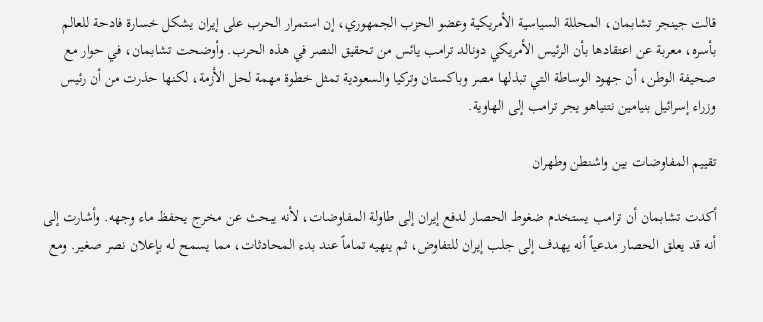قالت جينجر تشابمان، المحللة السياسية الأمريكية وعضو الحزب الجمهوري، إن استمرار الحرب على إيران يشكل خسارة فادحة للعالم بأسره، معربة عن اعتقادها بأن الرئيس الأمريكي دونالد ترامب يائس من تحقيق النصر في هذه الحرب. وأوضحت تشابمان، في حوار مع صحيفة الوطن، أن جهود الوساطة التي تبذلها مصر وباكستان وتركيا والسعودية تمثل خطوة مهمة لحل الأزمة، لكنها حذرت من أن رئيس وزراء إسرائيل بنيامين نتنياهو يجر ترامب إلى الهاوية.

تقييم المفاوضات بين واشنطن وطهران

أكدت تشابمان أن ترامب يستخدم ضغوط الحصار لدفع إيران إلى طاولة المفاوضات، لأنه يبحث عن مخرج يحفظ ماء وجهه. وأشارت إلى أنه قد يعلق الحصار مدعياً أنه يهدف إلى جلب إيران للتفاوض، ثم ينهيه تماماً عند بدء المحادثات، مما يسمح له بإعلان نصر صغير. ومع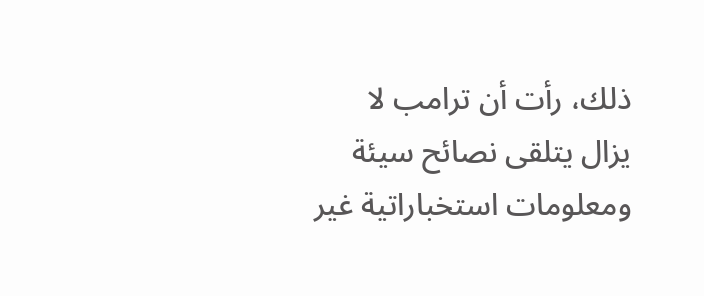ذلك، رأت أن ترامب لا يزال يتلقى نصائح سيئة ومعلومات استخباراتية غير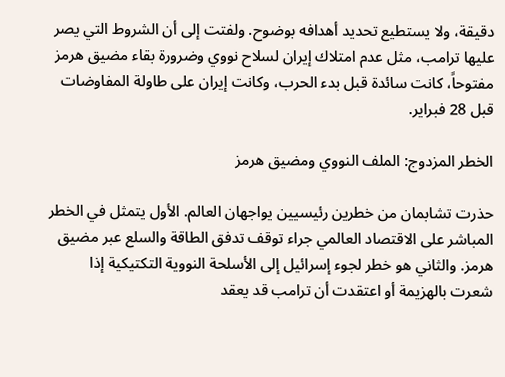دقيقة، ولا يستطيع تحديد أهدافه بوضوح. ولفتت إلى أن الشروط التي يصر عليها ترامب، مثل عدم امتلاك إيران لسلاح نووي وضرورة بقاء مضيق هرمز مفتوحاً، كانت سائدة قبل بدء الحرب، وكانت إيران على طاولة المفاوضات قبل 28 فبراير.

الخطر المزدوج: الملف النووي ومضيق هرمز

حذرت تشابمان من خطرين رئيسيين يواجهان العالم. الأول يتمثل في الخطر المباشر على الاقتصاد العالمي جراء توقف تدفق الطاقة والسلع عبر مضيق هرمز. والثاني هو خطر لجوء إسرائيل إلى الأسلحة النووية التكتيكية إذا شعرت بالهزيمة أو اعتقدت أن ترامب قد يعقد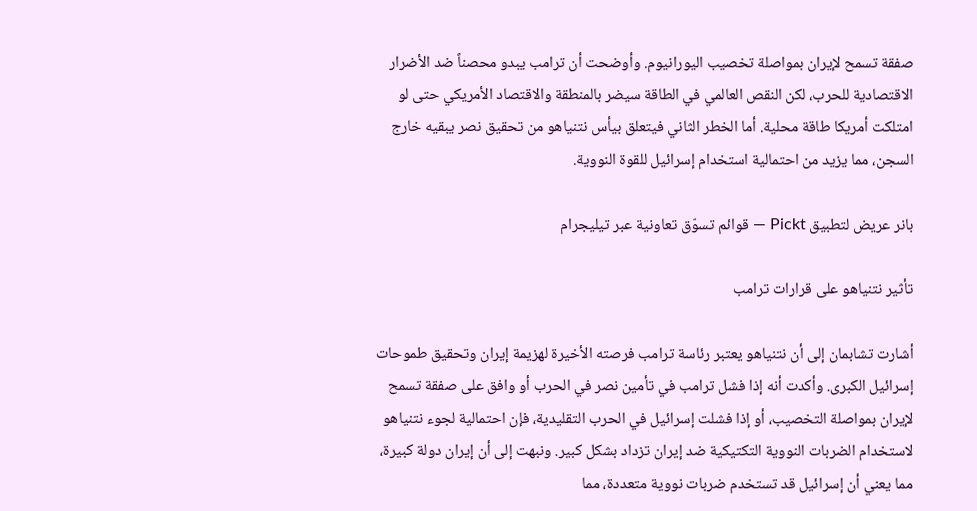صفقة تسمح لإيران بمواصلة تخصيب اليورانيوم. وأوضحت أن ترامب يبدو محصناً ضد الأضرار الاقتصادية للحرب، لكن النقص العالمي في الطاقة سيضر بالمنطقة والاقتصاد الأمريكي حتى لو امتلكت أمريكا طاقة محلية. أما الخطر الثاني فيتعلق بيأس نتنياهو من تحقيق نصر يبقيه خارج السجن، مما يزيد من احتمالية استخدام إسرائيل للقوة النووية.

بانر عريض لتطبيق Pickt — قوائم تسوّق تعاونية عبر تيليجرام

تأثير نتنياهو على قرارات ترامب

أشارت تشابمان إلى أن نتنياهو يعتبر رئاسة ترامب فرصته الأخيرة لهزيمة إيران وتحقيق طموحات إسرائيل الكبرى. وأكدت أنه إذا فشل ترامب في تأمين نصر في الحرب أو وافق على صفقة تسمح لإيران بمواصلة التخصيب، أو إذا فشلت إسرائيل في الحرب التقليدية، فإن احتمالية لجوء نتنياهو لاستخدام الضربات النووية التكتيكية ضد إيران تزداد بشكل كبير. ونبهت إلى أن إيران دولة كبيرة، مما يعني أن إسرائيل قد تستخدم ضربات نووية متعددة، مما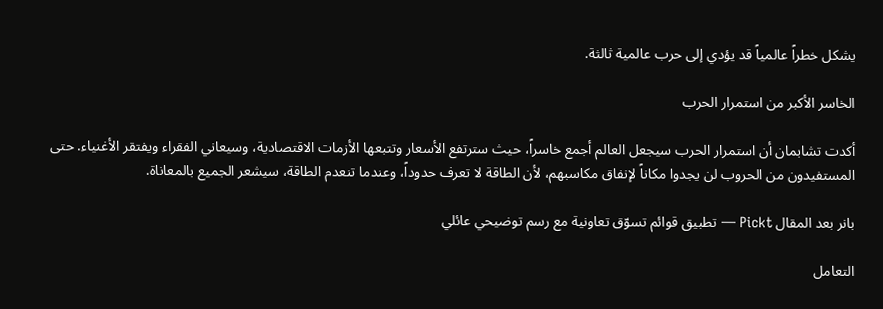يشكل خطراً عالمياً قد يؤدي إلى حرب عالمية ثالثة.

الخاسر الأكبر من استمرار الحرب

أكدت تشابمان أن استمرار الحرب سيجعل العالم أجمع خاسراً، حيث سترتفع الأسعار وتتبعها الأزمات الاقتصادية، وسيعاني الفقراء ويفتقر الأغنياء. حتى المستفيدون من الحروب لن يجدوا مكاناً لإنفاق مكاسبهم، لأن الطاقة لا تعرف حدوداً، وعندما تنعدم الطاقة، سيشعر الجميع بالمعاناة.

بانر بعد المقال Pickt — تطبيق قوائم تسوّق تعاونية مع رسم توضيحي عائلي

التعامل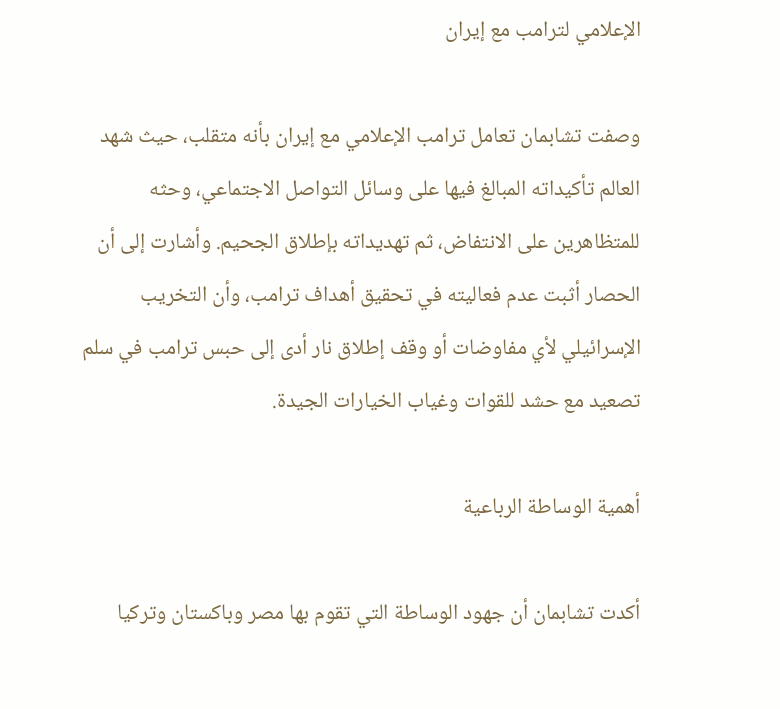الإعلامي لترامب مع إيران

وصفت تشابمان تعامل ترامب الإعلامي مع إيران بأنه متقلب، حيث شهد العالم تأكيداته المبالغ فيها على وسائل التواصل الاجتماعي، وحثه للمتظاهرين على الانتفاض، ثم تهديداته بإطلاق الجحيم. وأشارت إلى أن الحصار أثبت عدم فعاليته في تحقيق أهداف ترامب، وأن التخريب الإسرائيلي لأي مفاوضات أو وقف إطلاق نار أدى إلى حبس ترامب في سلم تصعيد مع حشد للقوات وغياب الخيارات الجيدة.

أهمية الوساطة الرباعية

أكدت تشابمان أن جهود الوساطة التي تقوم بها مصر وباكستان وتركيا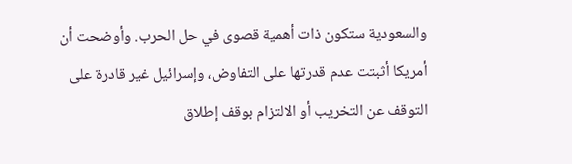والسعودية ستكون ذات أهمية قصوى في حل الحرب. وأوضحت أن أمريكا أثبتت عدم قدرتها على التفاوض، وإسرائيل غير قادرة على التوقف عن التخريب أو الالتزام بوقف إطلاق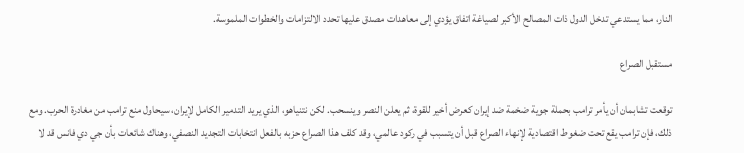النار، مما يستدعي تدخل الدول ذات المصالح الأكبر لصياغة اتفاق يؤدي إلى معاهدات مصدق عليها تحدد الالتزامات والخطوات الملموسة.

مستقبل الصراع

توقعت تشابمان أن يأمر ترامب بحملة جوية ضخمة ضد إيران كعرض أخير للقوة، ثم يعلن النصر وينسحب. لكن نتنياهو، الذي يريد التدمير الكامل لإيران، سيحاول منع ترامب من مغادرة الحرب. ومع ذلك، فإن ترامب يقع تحت ضغوط اقتصادية لإنهاء الصراع قبل أن يتسبب في ركود عالمي، وقد كلف هذا الصراع حزبه بالفعل انتخابات التجديد النصفي، وهناك شائعات بأن جي دي فانس قد لا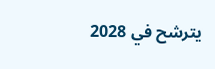يترشح في 2028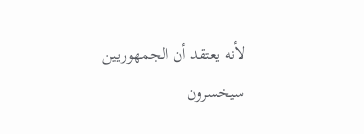لأنه يعتقد أن الجمهوريين سيخسرون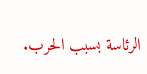الرئاسة بسبب الحرب.